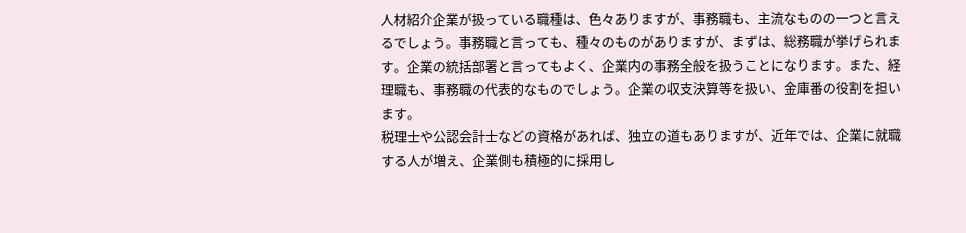人材紹介企業が扱っている職種は、色々ありますが、事務職も、主流なものの一つと言えるでしょう。事務職と言っても、種々のものがありますが、まずは、総務職が挙げられます。企業の統括部署と言ってもよく、企業内の事務全般を扱うことになります。また、経理職も、事務職の代表的なものでしょう。企業の収支決算等を扱い、金庫番の役割を担います。
税理士や公認会計士などの資格があれば、独立の道もありますが、近年では、企業に就職する人が増え、企業側も積極的に採用し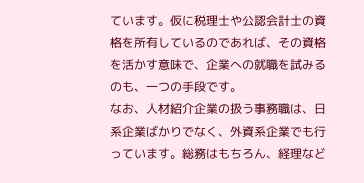ています。仮に税理士や公認会計士の資格を所有しているのであれば、その資格を活かす意味で、企業への就職を試みるのも、一つの手段です。
なお、人材紹介企業の扱う事務職は、日系企業ばかりでなく、外資系企業でも行っています。総務はもちろん、経理など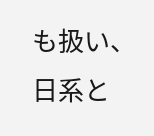も扱い、日系と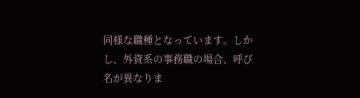同様な職種となっています。しかし、外資系の事務職の場合、呼び名が異なりま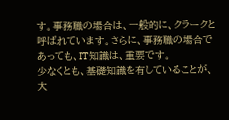す。事務職の場合は、一般的に、クラークと呼ばれています。さらに、事務職の場合であっても、IT知識は、重要です。
少なくとも、基礎知識を有していることが、大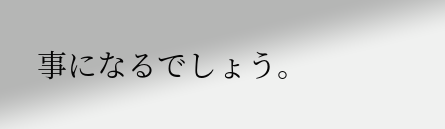事になるでしょう。